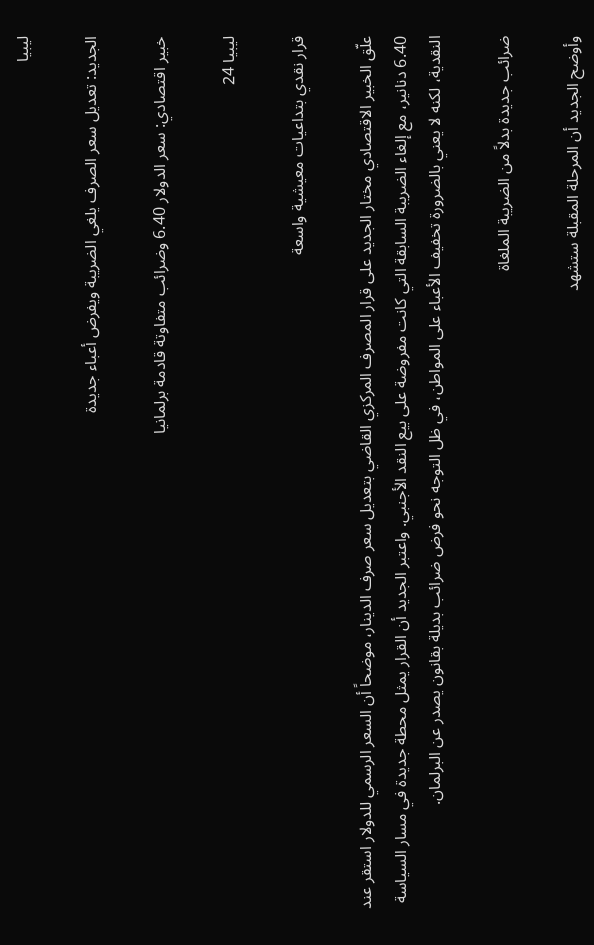ليبيا

الجديد: تعديل سعر الصرف يلغي الضريبة ويفرض أعباء جديدة

خبير اقتصادي: سعر الدولار 6.40 وضرائب متفاوتة قادمة برلمانيا

ليبيا 24

قرار نقدي بتداعيات معيشية واسعة

علّق الخبير الاقتصادي مختار الجديد على قرار المصرف المركزي القاضي بتعديل سعر صرف الدينار، موضحاً أن السعر الرسمي للدولار استقر عند 6.40 دنانير، مع إلغاء الضريبة السابقة التي كانت مفروضة على بيع النقد الأجنبي. واعتبر الجديد أن القرار يمثل محطة جديدة في مسار السياسة النقدية، لكنه لا يعني بالضرورة تخفيف الأعباء على المواطن، في ظل التوجه نحو فرض ضرائب بديلة بقانون يصدر عن البرلمان.

ضرائب جديدة بدلاً من الضريبة الملغاة

وأوضح الجديد أن المرحلة المقبلة ستشهد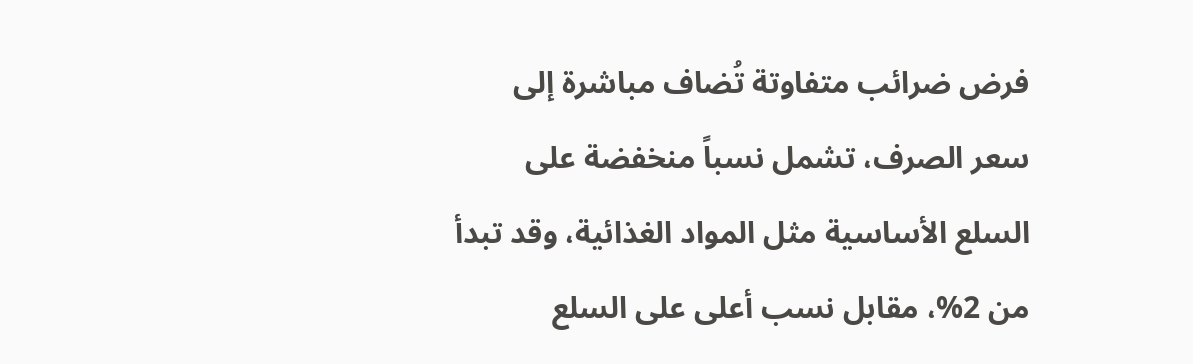فرض ضرائب متفاوتة تُضاف مباشرة إلى سعر الصرف، تشمل نسباً منخفضة على السلع الأساسية مثل المواد الغذائية، وقد تبدأ من 2%، مقابل نسب أعلى على السلع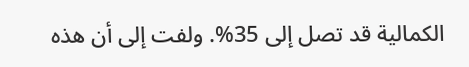الكمالية قد تصل إلى 35%. ولفت إلى أن هذه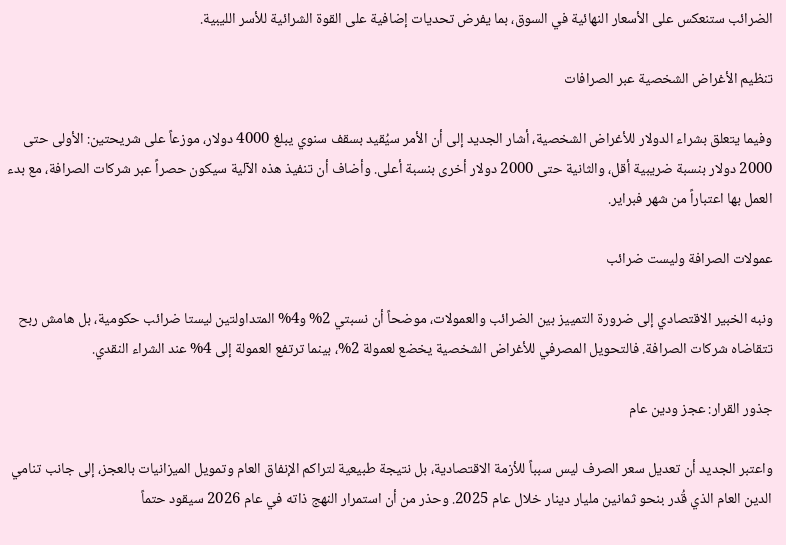الضرائب ستنعكس على الأسعار النهائية في السوق، بما يفرض تحديات إضافية على القوة الشرائية للأسر الليبية.

تنظيم الأغراض الشخصية عبر الصرافات

وفيما يتعلق بشراء الدولار للأغراض الشخصية، أشار الجديد إلى أن الأمر سيُقيد بسقف سنوي يبلغ 4000 دولار، موزعاً على شريحتين: الأولى حتى 2000 دولار بنسبة ضريبية أقل، والثانية حتى 2000 دولار أخرى بنسبة أعلى. وأضاف أن تنفيذ هذه الآلية سيكون حصراً عبر شركات الصرافة، مع بدء العمل بها اعتباراً من شهر فبراير.

عمولات الصرافة وليست ضرائب

ونبه الخبير الاقتصادي إلى ضرورة التمييز بين الضرائب والعمولات، موضحاً أن نسبتي 2% و4% المتداولتين ليستا ضرائب حكومية، بل هامش ربح تتقاضاه شركات الصرافة. فالتحويل المصرفي للأغراض الشخصية يخضع لعمولة 2%، بينما ترتفع العمولة إلى 4% عند الشراء النقدي.

جذور القرار: عجز ودين عام

واعتبر الجديد أن تعديل سعر الصرف ليس سبباً للأزمة الاقتصادية، بل نتيجة طبيعية لتراكم الإنفاق العام وتمويل الميزانيات بالعجز، إلى جانب تنامي الدين العام الذي قُدر بنحو ثمانين مليار دينار خلال عام 2025. وحذر من أن استمرار النهج ذاته في عام 2026 سيقود حتماً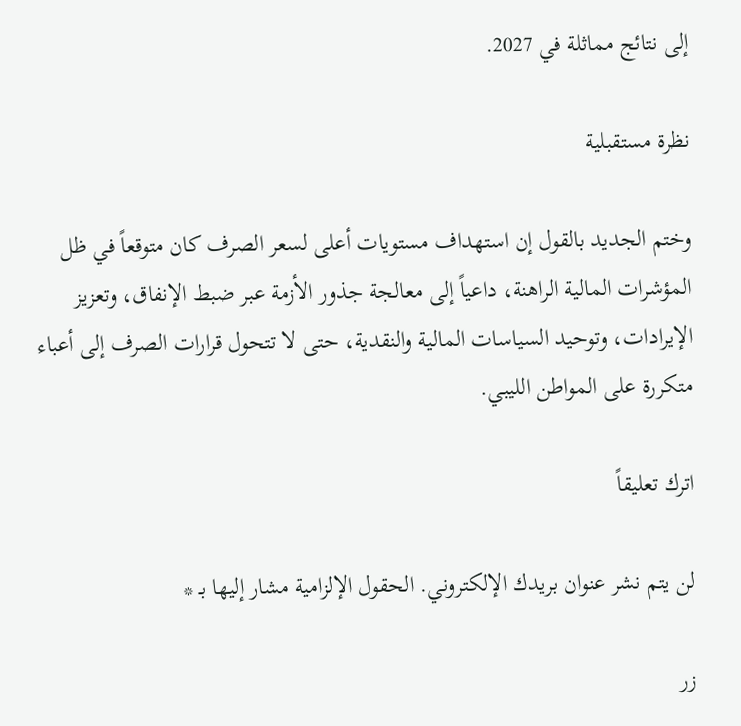إلى نتائج مماثلة في 2027.

نظرة مستقبلية

وختم الجديد بالقول إن استهداف مستويات أعلى لسعر الصرف كان متوقعاً في ظل المؤشرات المالية الراهنة، داعياً إلى معالجة جذور الأزمة عبر ضبط الإنفاق، وتعزيز الإيرادات، وتوحيد السياسات المالية والنقدية، حتى لا تتحول قرارات الصرف إلى أعباء متكررة على المواطن الليبي.

اترك تعليقاً

لن يتم نشر عنوان بريدك الإلكتروني. الحقول الإلزامية مشار إليها بـ *

زر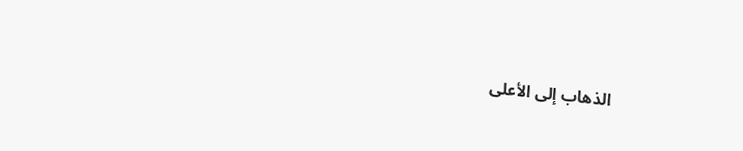الذهاب إلى الأعلى